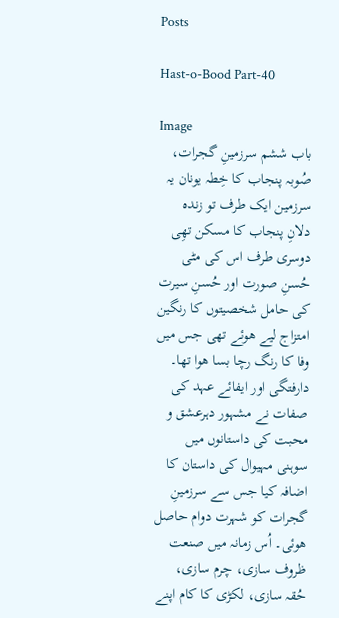Posts

Hast-o-Bood Part-40

Image
باب ششم سرزمینِ گجرات، صُوبہ پنجاب کا خِطہ یونان یہ سرزمین ایک طرف تو زندہ دلانِ پنجاب کا مسکن تھِی دوسری طرف اس کی مٹی حُسنِ صورت اور حُسنِ سیرت کی حامل شخصیتوں کا رنگین امتزاج لیے ھوئے تھی جس میں وفا کا رنگ رچا بسا ھوا تھا۔ دارفتگی اور ایفائے عہد کی صفات نے مشہور دہرعشق و محبت کی داستانوں میں سوہنی مہیوال کی داستان کا اضافہ کیا جس سے سرزمینِ گجرات کو شہرت دوام حاصل ھوئی۔ اُس زمانہ میں صنعت ظروف سازی، چرم سازی، حُقہ سازی، لکڑی کا کام اپنے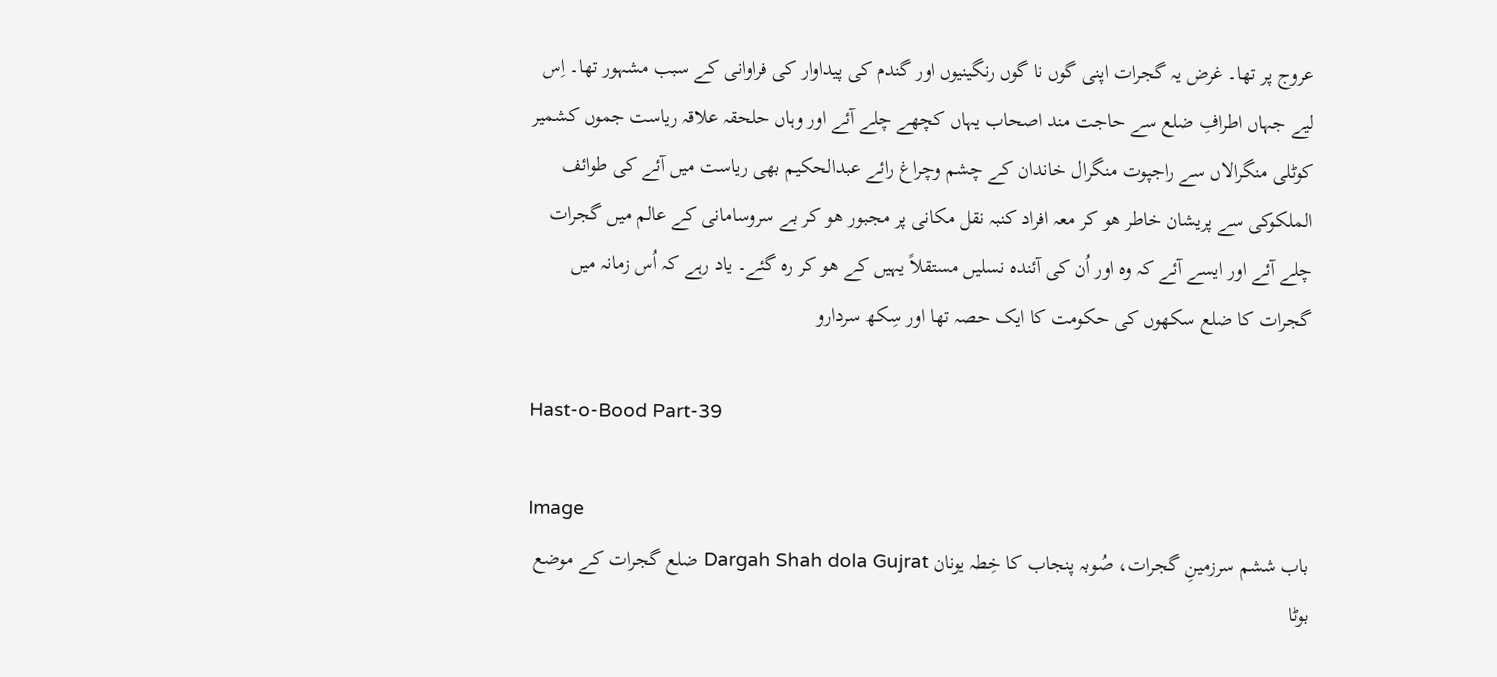عروج پر تھا۔ غرض یہ گجرات اپنی گوں نا گوں رنگینیوں اور گندم کی پیداوار کی فراوانی کے سبب مشہور تھا۔ اِس لیے جہاں اطرافِ ضلع سے حاجت مند اصحاب یہاں کچھے چلے آئے اور وہاں حلحقہ علاقہ ریاست جموں کشمیر کوٹلی منگرالاں سے راجپوت منگرال خاندان کے چشم وچراغ رائے عبدالحکیم بھی ریاست میں آئے کی طوائف الملکوکی سے پریشان خاطر ھو کر معہ افراد کنبہ نقل مکانی پر مجبور ھو کر بے سروسامانی کے عالم میں گجرات چلے آئے اور ایسے آئے کہ وہ اور اُن کی آئندہ نسلیں مستقلاً یہیں کے ھو کر رہ گئے۔ یاد رہے کہ اُس زمانہ میں گجرات کا ضلع سکھوں کی حکومت کا ایک حصہ تھا اور سِکھ سردارو

Hast-o-Bood Part-39

Image
باب ششم سرزمینِ گجرات، صُوبہ پنجاب کا خِطہ یونان Dargah Shah dola Gujrat ضلع گجرات کے موضع بوٹا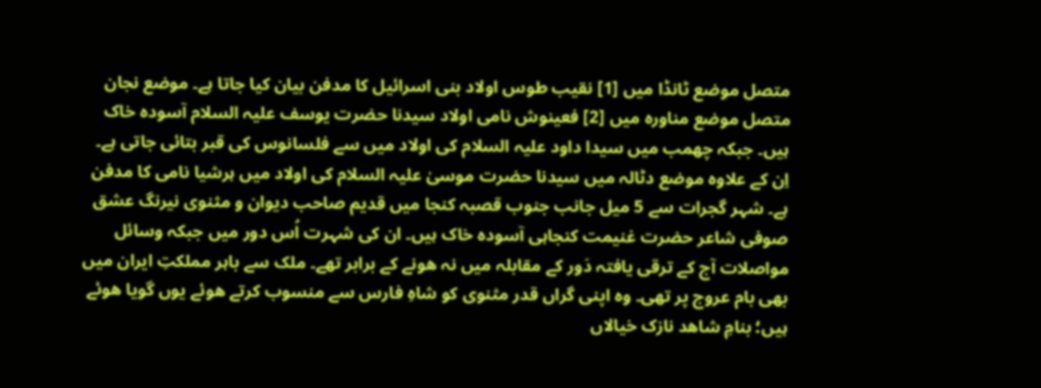متصل موضع ٹانڈا میں [1] نقیب طوس اولاد بنی اسرائیل کا مدفن بیان کیا جاتا ہے۔ موضع نجان متصل موضع مناورہ میں [2] فعینوش نامی اولاد سیدنا حضرت یوسف علیہ السلام آسودہ خاک ہیں۔ جبکہ چھمب میں سیدا داود علیہ السلام کی اولاد میں سے فلسانوس کی قبر بتائی جاتی ہے۔  اِن کے علاوہ موضع دٹالہ میں سیدنا حضرت موسیٰ علیہ السلام کی اولاد میں ہرشیا نامی کا مدفن ہے۔ شہر گجرات سے 5 میل جانب جنوب قصبہ کنجا میں قدیم صاحب دیوان و مثنوی نیرنگ عشق صوفی شاعر حضرت غنیمت کنجاہی آسودہ خاک ہیں۔ ان کی شہرت اُس دور میں جبکہ وسائل مواصلات آج کے ترقی یافتہ دَور کے مقابلہ میں نہ ھونے کے برابر تھے۔ ملک سے باہر مملکتِ ایران میں بھی بام عروج پر تھی۔ وہ اپنی گراں قدر مثنوی کو شاہِ فارس سے منسوب کرتے ھوئے یوں گویا ھوئے ہیں؛ بنامِ شاھد نازک خیالاں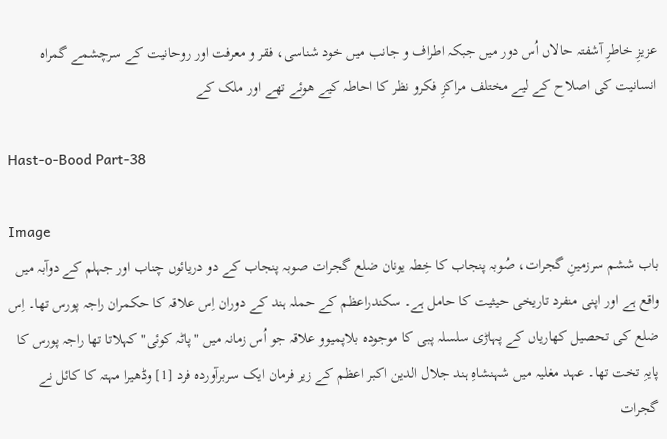عزیزِ خاطرِ آشفتہ حالاں اُس دور میں جبکہ اطراف و جانب میں خود شناسی، فقر و معرفت اور روحانیت کے سرچشمے گمراہ انسانیت کی اصلاح کے لیے مختلف مراکزِ فکرو نظر کا احاطہ کیے ھوئے تھے اور ملک کے

Hast-o-Bood Part-38

Image
باب ششم سرزمینِ گجرات، صُوبہ پنجاب کا خِطہ یونان ضلع گجرات صوبہ پنجاب کے دو دریائوں چناب اور جہلم کے دوآبہ میں واقع ہے اور اپنی منفرد تاریخی حیثیت کا حامل ہے۔ سکندراعظم کے حملہ ہند کے دوران اِس علاقہ کا حکمران راجہ پورس تھا۔ اِس ضلع کی تحصیل کھاریاں کے پہاڑی سلسلہ پبی کا موجودہ بلاپمیوو علاقہ جو اُس زمانہ میں "پاٹہ کوئی" کہلاتا تھا راجہ پورس کا پایہِ تخت تھا۔ عہد مغلیہ میں شہنشاہِ ہند جلال الدین اکبر اعظم کے زیر فرمان ایک سربرآوردہ فرد [1] وڈھیرا مہتہ کا کائل نے گجرات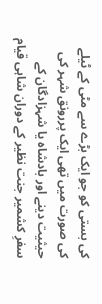کی بستی کو جو ایک بڑے سے مٹی کے ٹیلے کی صورت میں تھی ایک پررونق شہر کی حیثیت دینے اور بادشاہ یا شہزادگان کے سفرِ کشمیر جنت نظیر کے دوران شاہی قیام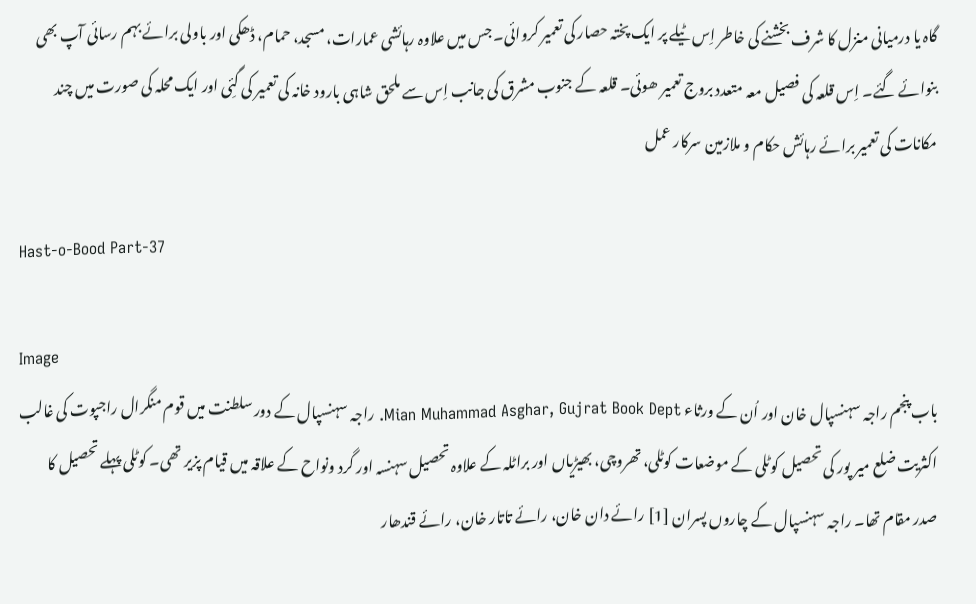گاہ یا درمیانی منزل کا شرف بخشنے کی خاطر اِس ٹیلے پر ایک پختہ حصار کی تعمیر کروائی۔ جس میں علاوہ رہائشی عمارات، مسجد، حمام، ڈھکی اور باولی برائے بہم رسائی آپ بھی بنوائے گئے۔ اِس قلعہ کی فصیل معہ متعدد بروج تعمیر ھوئی۔ قلعہ کے جنوب مشرق کی جانب اِس سے ملحق شاہی بارود خانہ کی تعمیر کی گئِی اور ایک محلہ کی صورت میں چند مکانات کی تعمیر برائے رہائش حکام و ملازمین سرکار عمل

Hast-o-Bood Part-37

Image
باب پنجم راجہ سہنسپال خان اور اُن کے ورثاء Mian Muhammad Asghar, Gujrat Book Dept. راجہ سہنسپال کے دور سلطنت میں قوم منگرال راجپوت کی غالب اکثریت ضلع میر پور کی تحصیل کوٹلی کے موضعات کوٹلی، تھروچی، بھیڑیاں اور براٹلہ کے علاوہ تحصیل سہنسہ اور گرد ونواح کے علاقہ میں قیام پزیر تھی۔ کوٹلی پہلے تحصیل کا صدر مقام تھا۔ راجہ سہنسپال کے چاروں پسران [1] رائے دان خان، رائے تاتار خان، رائے قندھار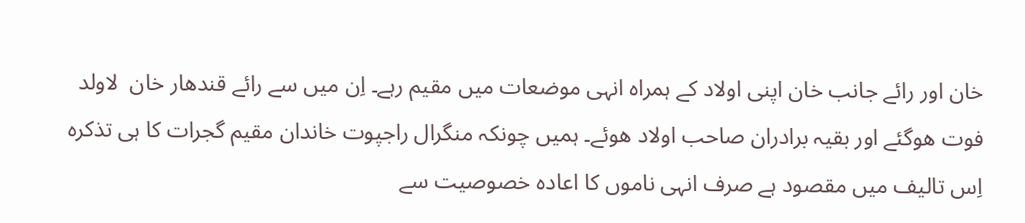خان اور رائے جانب خان اپنی اولاد کے ہمراہ انہی موضعات میں مقیم رہے۔ اِن میں سے رائے قندھار خان  لاولد فوت ھوگئے اور بقیہ برادران صاحب اولاد ھوئے۔ ہمیں چونکہ منگرال راجپوت خاندان مقیم گجرات کا ہی تذکرہ اِس تالیف میں مقصود ہے صرف انہی ناموں کا اعادہ خصوصیت سے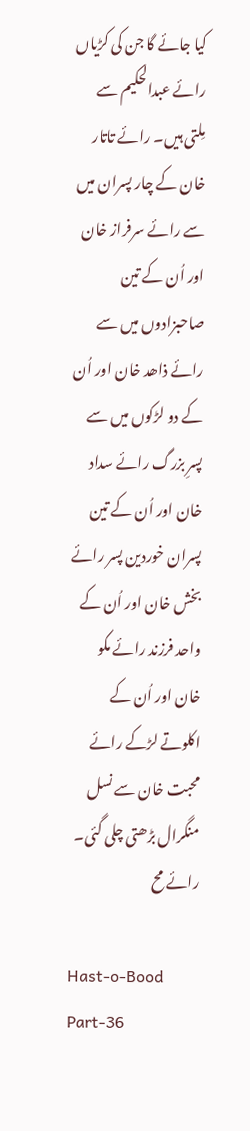کیا جائے گا جن کی کڑیاں رائے عبدالحکیم سے مِلتی ہیں۔ رائے تاتار خان کے چار پسران میں سے رائے سرفراز خان اور اُن کے تین صاحبزادوں میں سے رائے ذاھد خان اور اُن کے دو لڑکوں میں سے پسرِ بزرگ رائے سداد خان اور اُن کے تین پسران خوردین پسر رائے بخش خان اور اُن کے واحد فرزند رائے مکو خان اور اُن کے اکلوتے لڑکے رائے محبت خان سے نسل منگرال بڑھتی چلی گئی۔ رائے مح

Hast-o-Bood Part-36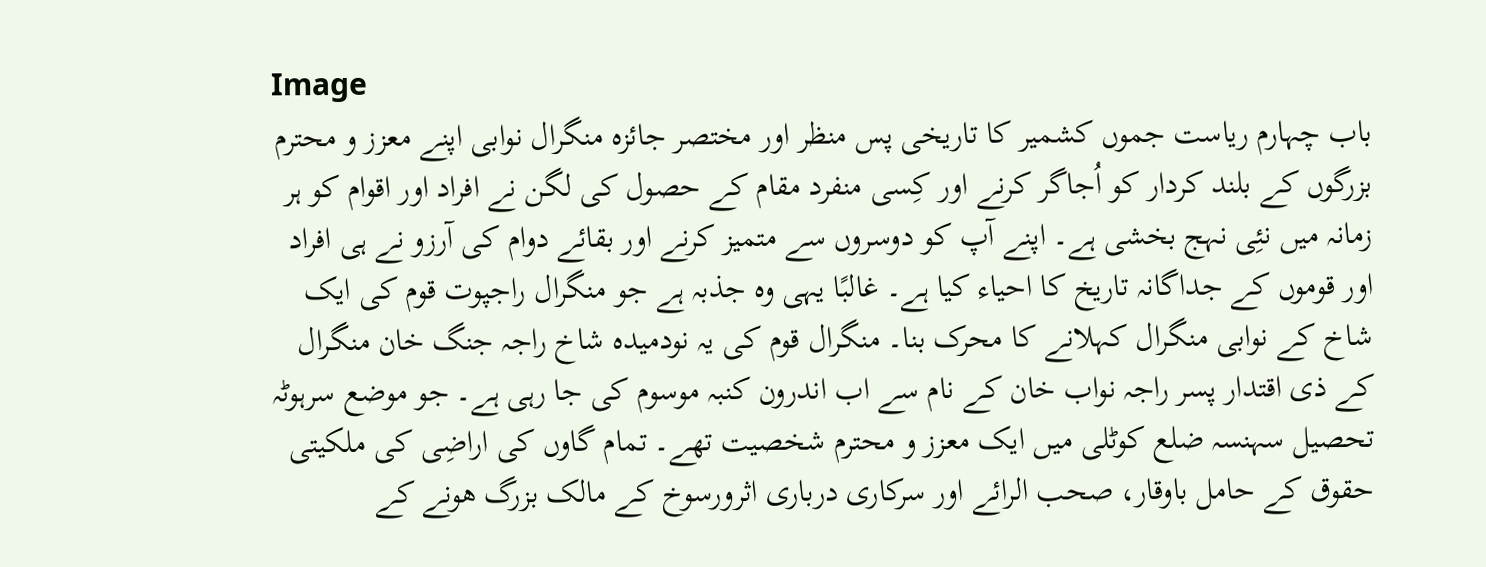Image
باب چہارم ریاست جموں کشمیر کا تاریخی پس منظر اور مختصر جائزہ منگرال نوابی اپنے معزز و محترم بزرگوں کے بلند کردار کو اُجاگر کرنے اور کِسی منفرد مقام کے حصول کی لگن نے افراد اور اقوام کو ہر زمانہ میں نئِی نہج بخشی ہے۔ اپنے آپ کو دوسروں سے متمیز کرنے اور بقائے دوام کی آرزو نے ہی افراد اور قوموں کے جداگانہ تاریخ کا احیاء کیا ہے۔ غالبًا یہی وہ جذبہ ہے جو منگرال راجپوت قوم کی ایک شاخ کے نوابی منگرال کہلانے کا محرک بنا۔ منگرال قوم کی یہ نودمیدہ شاخ راجہ جنگ خان منگرال کے ذی اقتدار پسر راجہ نواب خان کے نام سے اب اندرون کنبہ موسوم کی جا رہی ہے۔ جو موضع سرہوٹہ تحصیل سہنسہ ضلع کوٹلی میں ایک معزز و محترم شخصیت تھے۔ تمام گاوں کی اراضِی کی ملکیتی حقوق کے حامل باوقار، صحب الرائے اور سرکاری درباری اثرورسوخ کے مالک بزرگ ھونے کے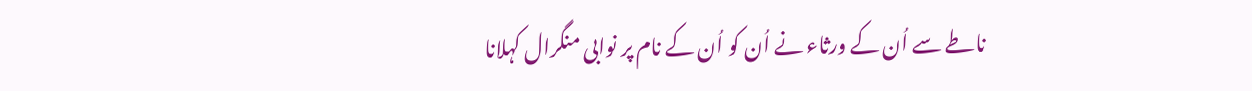ناطے سے اُن کے ورثاء نے اُن کو اُن کے نام پر نوابی منگرال کہلانا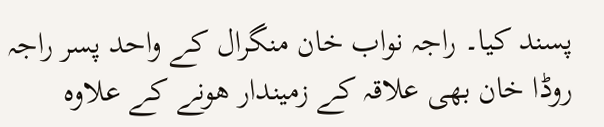پسند کیا۔ راجہ نواب خان منگرال کے واحد پسر راجہ روڈا خان بھی علاقہ کے زمیندار ھونے کے علاوہ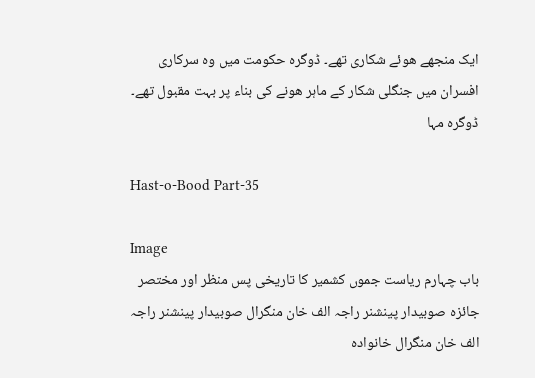ایک منجھے ھوئے شکاری تھے۔ ڈوگرہ حکومت میں وہ سرکاری افسران میں جنگلی شکار کے ماہر ھونے کی بناء پر بہت مقبول تھے۔ ڈوگرہ مہا

Hast-o-Bood Part-35

Image
باب چہارم ریاست جموں کشمیر کا تاریخی پس منظر اور مختصر جائزہ صوبیدار پینشنر راجہ الف خان منگرال صوبیدار پینشنر راجہ الف خان منگرال خانوادہ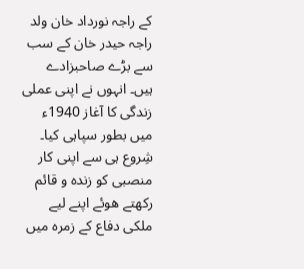کے راجہ نورداد خان ولد راجہ حیدر خان کے سب سے بڑے صاحبزادے ہیں۔ انہوں نے اپنی عملی زندگی کا آغاز 1940ء میں بطور سپاہی کیا۔ شِروع ہی سے اپنی کار منصبی کو زندہ و قائم رکھتے ھوئے اپنے لیے ملکی دفاع کے زمرہ میں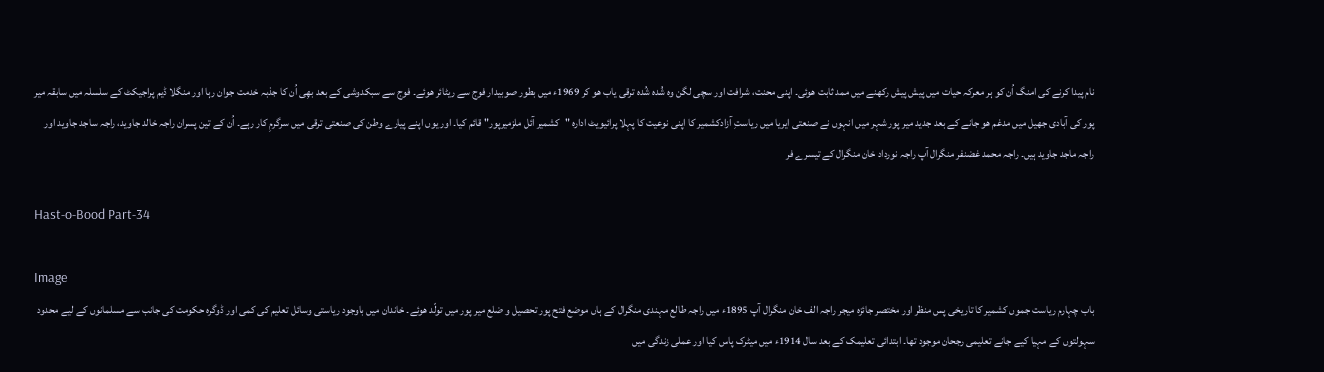نام پیدا کرنے کی امنگ اُن کو ہر معرکہ حیات میں پیش پیش رکھنے میں ممد ثابت ھوئی۔ اپنی محنت، شرافت اور سچی لگن وہ شُدہ شُدہ ترقی یاب ھو کر 1969ء میں بطور صوبیدار فوج سے ریٹائر ھوئے۔ فوج سے سبکدوشی کے بعد بھِی اُن کا جذبہ خدمت جوان رہا اور منگلا ڈیم پراجیکٹ کے سلسلہ میں سابقہ میر پور کی آبادی جھیل میں مدغم ھو جانے کے بعد جدید میر پور شہر میں انہوں نے صنعتی ایریا میں ریاستِ آزادکشمیر کا اپنی نوعیت کا پہلا پرائیویٹ ادارہ "کشمیر آئل ملزمیرپور" قائم کیا۔ اور یوں اپنے پیارے وطن کی صنعتی ترقی میں سرگرمِ کار رہے۔ اُن کے تین پسران راجہ خالد جاوید، راجہ ساجد جاوید اور راجہ ماجد جاوید ہیں۔ راجہ محمد غضنفر منگرال آپ راجہ نورداد خان منگرال کے تیسرے فر

Hast-o-Bood Part-34

Image
باب چہارم ریاست جموں کشمیر کا تاریخی پس منظر اور مختصر جائزہ میجر راجہ الف خان منگرال آپ 1895ء میں راجہ طالع مہندی منگرال کے ہاں موضع فتح پور تحصیل و ضلع میر پور میں تولّد ھوئے۔ خاندان میں باوجود ریاستی وسائل تعلیم کی کمی اور ڈوگرہ حکومت کی جانب سے مسلمانوں کے لیے محدود سہولتوں کے مہیا کیے جانے تعلیمی رجحان موجود تھا۔ ابتدائی تعلیمک کے بعد سال 1914ء میں میٹرک پاس کیا اور عملی زندگی میں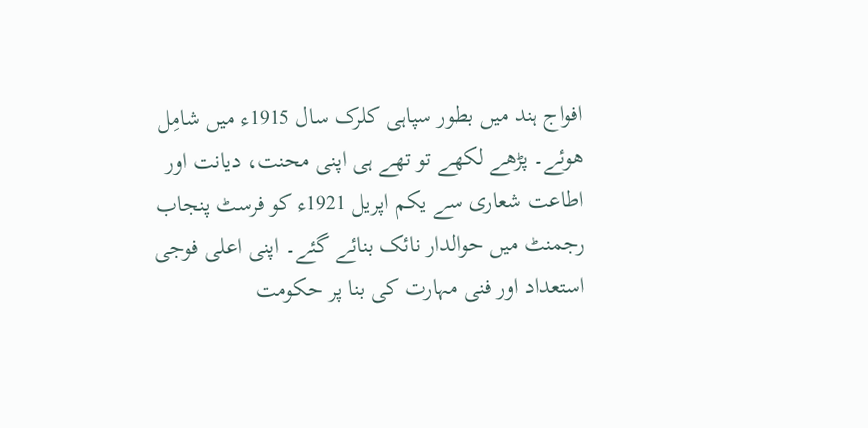افواج ہند میں بطور سپاہی کلرک سال 1915ء میں شامِل ھوئے۔ پڑھے لکھے تو تھے ہی اپنی محنت، دیانت اور اطاعت شعاری سے یکم اپریل 1921ء کو فرسٹ پنجاب رجمنٹ میں حوالدار نائک بنائے گئے۔ اپنی اعلی فوجی استعداد اور فنی مہارت کی بنا پر حکومت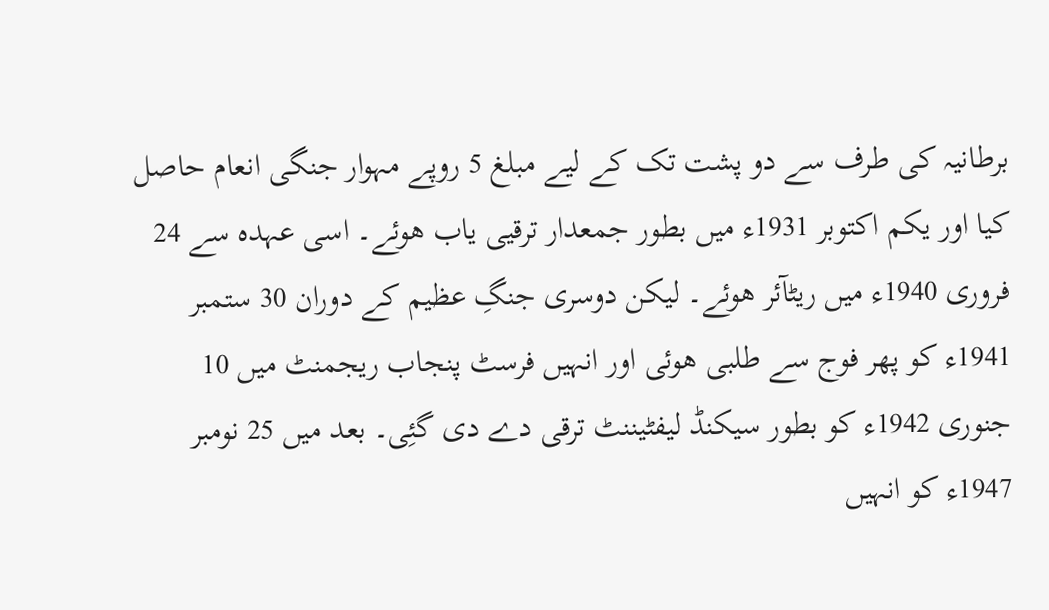برطانیہ کی طرف سے دو پشت تک کے لیے مبلغ 5 روپے مہوار جنگی انعام حاصل کیا اور یکم اکتوبر 1931ء میں بطور جمعدار ترقیی یاب ھوئے۔ اسی عہدہ سے 24 فروری 1940ء میں ریٹآئر ھوئے۔ لیکن دوسری جنگِ عظیم کے دوران 30 ستمبر 1941ء کو پھر فوج سے طلبی ھوئی اور انہیں فرسٹ پنجاب ریجمنٹ میں 10 جنوری 1942ء کو بطور سیکنڈ لیفٹیننٹ ترقی دے دی گئِی۔ بعد میں 25 نومبر 1947ء کو انہیں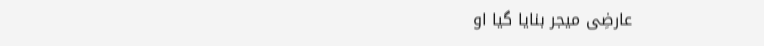عارضِی میجر بنایا گیا او